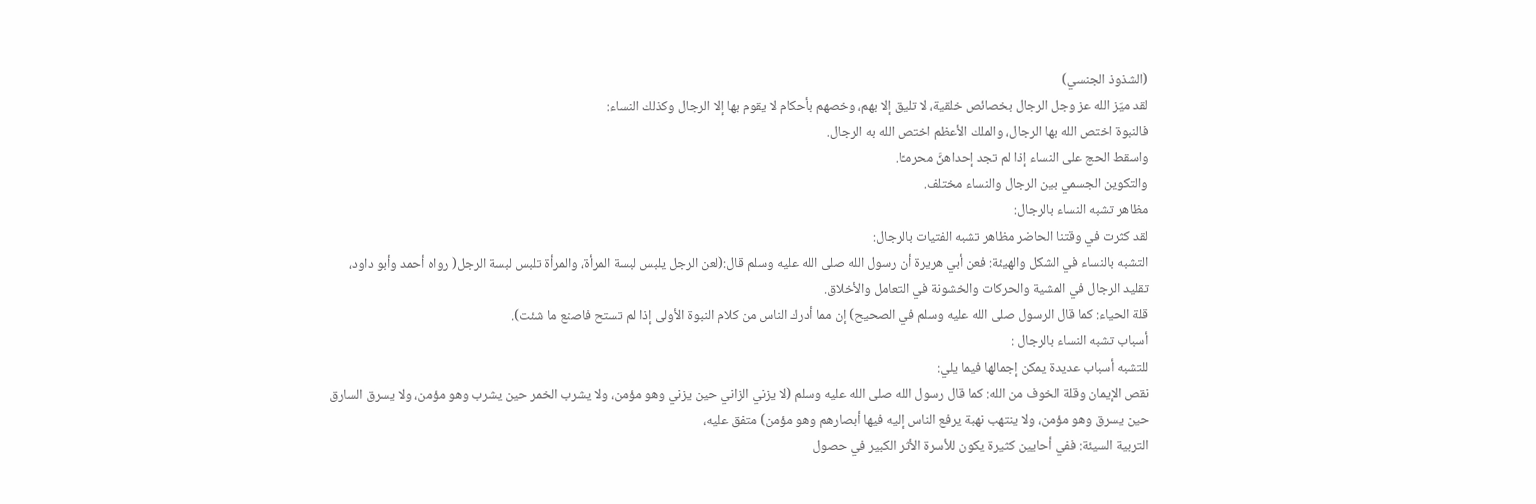(الشذوذ الجنسي)
لقد ميّز الله عز وجل الرجال بخصائص خلقية، لا تليق إلا بهم، وخصهم بأحكام لا يقوم بها إلا الرجال وكذلك النساء:
فالنبوة اختص الله بها الرجال، والملك الأعظم اختص الله به الرجال.
واسقط الحج على النساء إذا لم تجد إحداهنَّ محرمـًا.
والتكوين الجسمي بين الرجال والنساء مختلف.
مظاهر تشبه النساء بالرجال:
لقد كثرت في وقتنا الحاضر مظاهر تشبه الفتيات بالرجال:
التشبه بالنساء في الشكل والهيئة: فعن أبي هريرة أن رسول الله صلى الله عليه وسلم قال:(لعن الرجل يلبس لبسة المرأة، والمرأة تلبس لبسة الرجل( رواه أحمد وأبو داود،
تقليد الرجال في المشية والحركات والخشونة في التعامل والأخلاق.
قلة الحياء: كما قال الرسول صلى الله عليه وسلم في الصحيح) إن مما أدرك الناس من كلام النبوة الأولى إذا لم تستح فاصنع ما شئت).
أسباب تشبه النساء بالرجال :
للتشبه أسباب عديدة يمكن إجمالها فيما يلي:
نقص الإيمان وقلة الخوف من الله: كما قال رسول الله صلى الله عليه وسلم (لا يزني الزاني حين يزني وهو مؤمن، ولا يشرب الخمر حين يشرب وهو مؤمن، ولا يسرق السارق حين يسرق وهو مؤمن، ولا ينتهب نهبة يرفع الناس إليه فيها أبصارهم وهو مؤمن) متفق عليه،
التربية السيئة: ففي أحايين كثيرة يكون للأسرة الأثر الكبير في حصول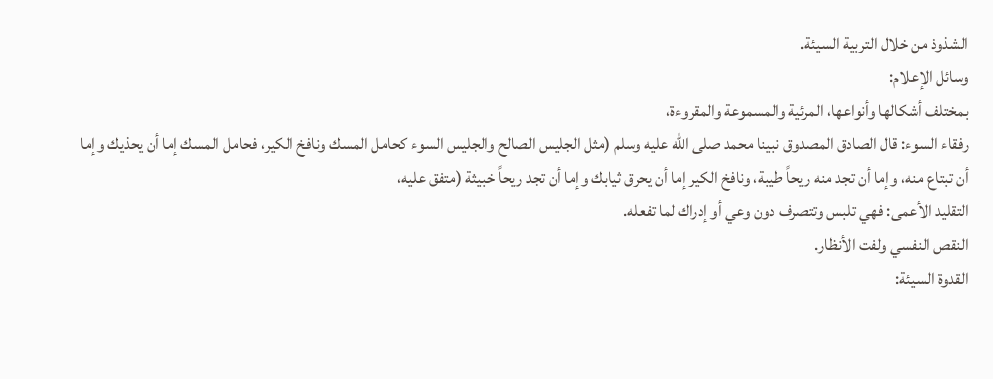الشذوذ من خلال التربية السيئة.
وسائل الإعلام:
بمختلف أشكالها وأنواعها، المرئية والمسموعة والمقروءة،
رفقاء السوء: قال الصادق المصدوق نبينا محمد صلى الله عليه وسلم (مثل الجليس الصالح والجليس السوء كحامل المسك ونافخ الكير، فحامل المسك إما أن يحذيك وإما أن تبتاع منه، وإما أن تجد منه ريحاً طيبة، ونافخ الكير إما أن يحرق ثيابك وإما أن تجد ريحاً خبيثة (متفق عليه،
التقليد الأعمى: فهي تلبس وتتصرف دون وعي أو إدراك لما تفعله.
النقص النفسي ولفت الأنظار.
القدوة السيئة: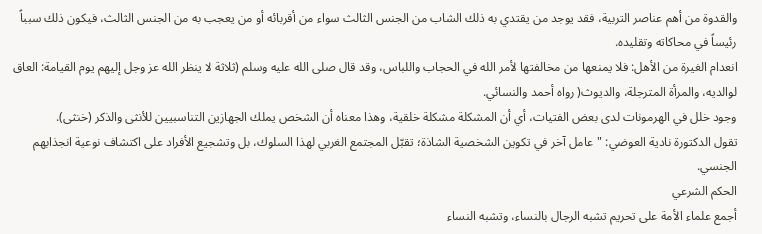والقدوة من أهم عناصر التربية، فقد يوجد من يقتدي به ذلك الشاب من الجنس الثالث سواء من أقربائه أو من يعجب به من الجنس الثالث، فيكون ذلك سبباً رئيساً في محاكاته وتقليده.
انعدام الغيرة من الأهل: فلا يمنعها من مخالفتها لأمر الله في الحجاب واللباس، وقد قال صلى الله عليه وسلم (ثلاثة لا ينظر الله عز وجل إليهم يوم القيامة: العاق لوالديه، والمرأة المترجلة، والديوث( رواه أحمد والنسائي.
وجود خلل في الهرمونات لدى بعض الفتيات، أي أن المشكلة مشكلة خلقية، وهذا معناه أن الشخص يملك الجهازين التناسبيين للأنثى والذكر (خنثى).
تقول الدكتورة نادية العوضي: "عامل آخر في تكوين الشخصية الشاذة؛ تقبّل المجتمع الغربي لهذا السلوك، بل وتشجيع الأفراد على اكتشاف نوعية انجذابهم الجنسي.
الحكم الشرعي
أجمع علماء الأمة على تحريم تشبه الرجال بالنساء، وتشبه النساء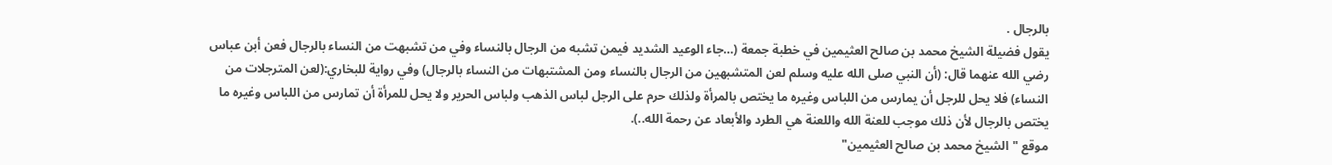بالرجال .
يقول فضيلة الشيخ محمد بن صالح العثيمين في خطبة جمعة (…جاء الوعيد الشديد فيمن تشبه من الرجال بالنساء وفي من تشبهت من النساء بالرجال فعن أبن عباس رضي الله عنهما قال: (أن النبي صلى الله عليه وسلم لعن المتشبهين من الرجال بالنساء ومن المشتبهات من النساء بالرجال) وفي رواية للبخاري:(لعن المترجلات من النساء) فلا يحل للرجل أن يمارس من اللباس وغيره ما يختص بالمرأة ولذلك حرم على الرجل لباس الذهب ولباس الحرير ولا يحل للمرأة أن تمارس من اللباس وغيره ما يختص بالرجال لأن ذلك موجب للعنة الله واللعنة هي الطرد والأبعاد عن رحمة الله..).
موقع "الشيخ محمد بن صالح العثيمين"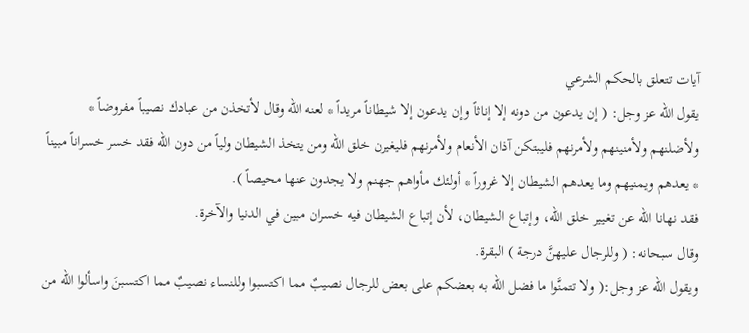آيات تتعلق بالحكم الشرعي
يقول الله عز وجل: ( إن يدعون من دونه إلا إناثاً وإن يدعون إلا شيطاناً مريداً * لعنه الله وقال لأتخذن من عبادك نصيباً مفروضاً * ولأضلنهم ولأمنينهم ولأمرنهم فليبتكن آذان الأنعام ولأمرنهم فليغيرن خلق الله ومن يتخذ الشيطان ولياً من دون الله فقد خسر خسراناً مبيناً * يعدهم ويمنيهم وما يعدهم الشيطان إلا غروراً * أولئك مأواهم جهنم ولا يجدون عنها محيصاً ).
فقد نهانا الله عن تغيير خلق الله، وإتباع الشيطان، لأن إتباع الشيطان فيه خسران مبين في الدنيا والآخرة.
وقال سبحانه: ( وللرجال عليهنَّ درجة ) البقرة.
ويقول الله عز وجل:( ولا تتمنَّوا ما فضل الله به بعضكم على بعض للرجال نصيبٌ مما اكتسبوا وللنساء نصيبٌ مما اكتسبنَ واسألوا الله من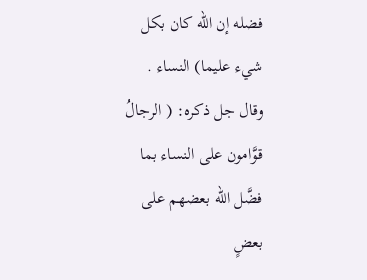فضله إن الله كان بكل شيء عليما) النساء .
وقال جل ذكره: ( الرجالُ قوَّامون على النساء بما فضَّل الله بعضهم على بعضٍ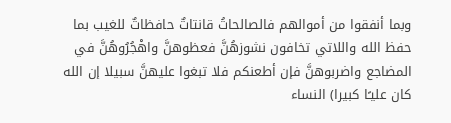وبما أنفقوا من أموالهم فالصالحاتُ قانتاتٌ حافظاتٌ للغيب بما حفظ الله واللاتي تخافون نشوزهُنَّ فعظوهنَّ واهْجُرُوهُنَّ في المضاجع واضربوهنَّ فإن أطعنكم فلا تبغوا عليهنَّ سبيلا إن الله كان عليـًا كبيرا) النساء